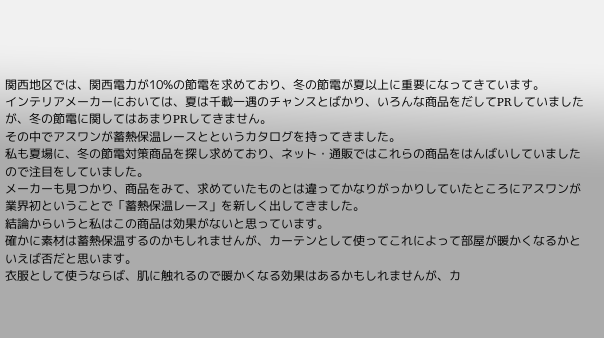関西地区では、関西電力が10%の節電を求めており、冬の節電が夏以上に重要になってきています。
インテリアメーカーにおいては、夏は千載一遇のチャンスとばかり、いろんな商品をだしてPRしていましたが、冬の節電に関してはあまりPRしてきません。
その中でアスワンが蓄熱保温レースとというカタログを持ってきました。
私も夏場に、冬の節電対策商品を探し求めており、ネット・通販ではこれらの商品をはんばいしていましたので注目をしていました。
メーカーも見つかり、商品をみて、求めていたものとは違ってかなりがっかりしていたところにアスワンが業界初ということで「蓄熱保温レース」を新しく出してきました。
結論からいうと私はこの商品は効果がないと思っています。
確かに素材は蓄熱保温するのかもしれませんが、カーテンとして使ってこれによって部屋が暖かくなるかといえば否だと思います。
衣服として使うならば、肌に触れるので暖かくなる効果はあるかもしれませんが、カ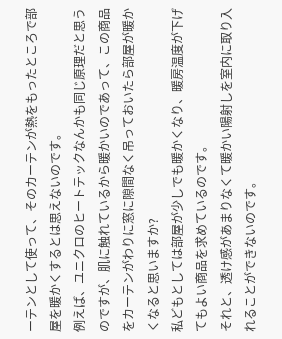ーテンとして使って、そのカーテンが熱をもったところで部屋を暖かくするとは思えないのです。
例えば、ユニクロのヒートテックなんかも同じ原理だと思うのですが、肌に触れているから暖かいのであって、この商品をカーテンがわりに窓に隙間なく吊っておいたら部屋が暖かくなると思いますか?
私どもとしては部屋が少しでも暖かくなり、暖房温度が下げてもよい商品を求めているのです。
それと、透け感があまりなくて暖かい陽射しを室内に取り入れることができないのです。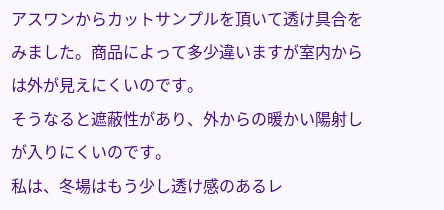アスワンからカットサンプルを頂いて透け具合をみました。商品によって多少違いますが室内からは外が見えにくいのです。
そうなると遮蔽性があり、外からの暖かい陽射しが入りにくいのです。
私は、冬場はもう少し透け感のあるレ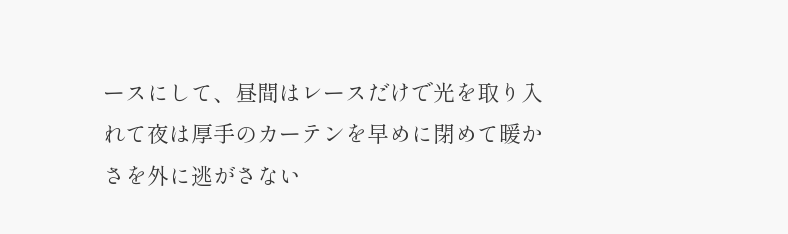ースにして、昼間はレースだけで光を取り入れて夜は厚手のカーテンを早めに閉めて暖かさを外に逃がさない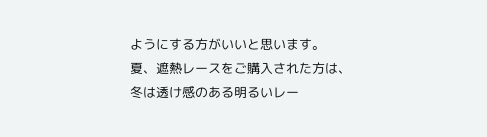ようにする方がいいと思います。
夏、遮熱レースをご購入された方は、冬は透け感のある明るいレー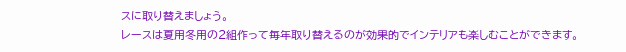スに取り替えましょう。
レースは夏用冬用の2組作って毎年取り替えるのが効果的でインテリアも楽しむことができます。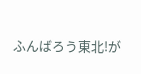ふんばろう東北!が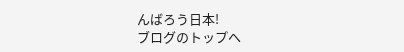んばろう日本!
ブログのトップへ